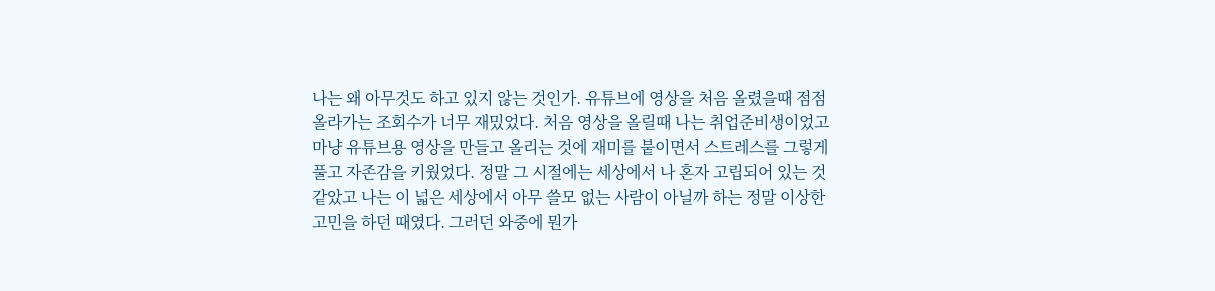나는 왜 아무것도 하고 있지 않는 것인가. 유튜브에 영상을 처음 올렸을때 점점 올라가는 조회수가 너무 재밌었다. 처음 영상을 올릴때 나는 취업준비생이었고 마냥 유튜브용 영상을 만들고 올리는 것에 재미를 붙이면서 스트레스를 그렇게 풀고 자존감을 키웠었다. 정말 그 시절에는 세상에서 나 혼자 고립되어 있는 것 같았고 나는 이 넓은 세상에서 아무 쓸모 없는 사람이 아닐까 하는 정말 이상한 고민을 하던 때였다. 그러던 와중에 뭔가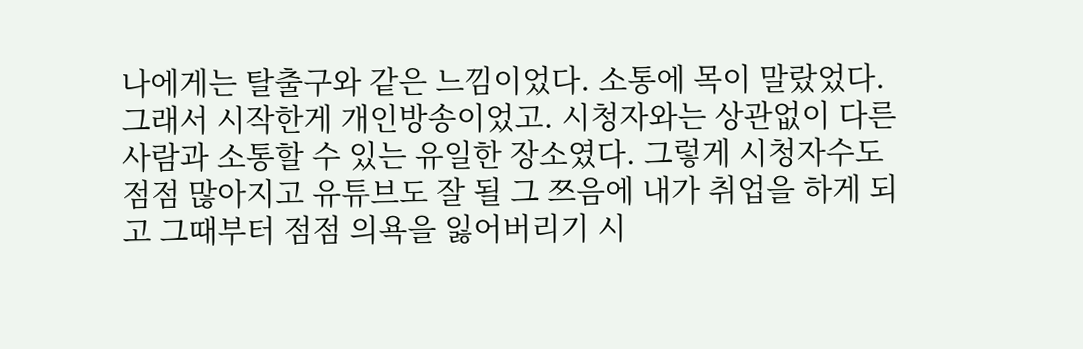나에게는 탈출구와 같은 느낌이었다. 소통에 목이 말랐었다. 그래서 시작한게 개인방송이었고. 시청자와는 상관없이 다른사람과 소통할 수 있는 유일한 장소였다. 그렇게 시청자수도 점점 많아지고 유튜브도 잘 될 그 쯔음에 내가 취업을 하게 되고 그때부터 점점 의욕을 잃어버리기 시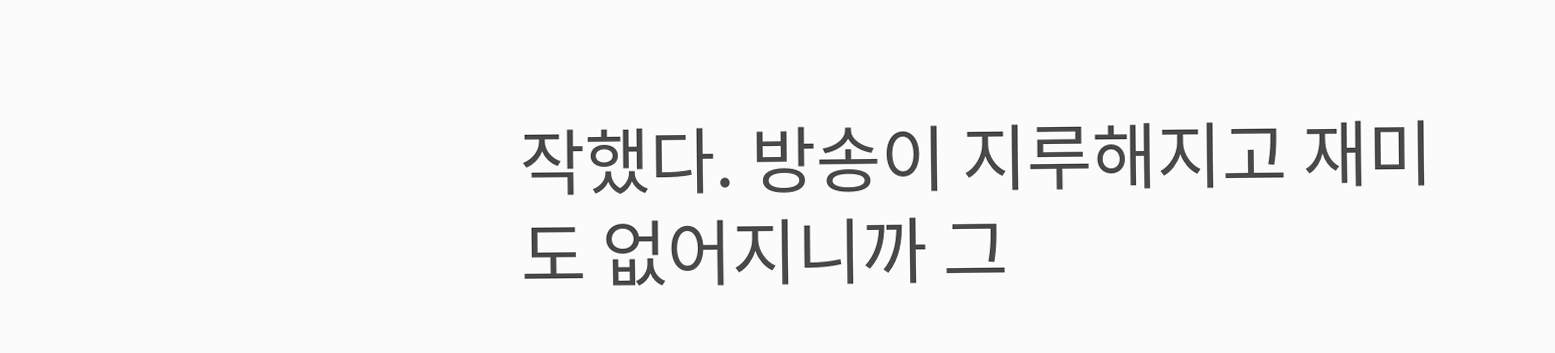작했다. 방송이 지루해지고 재미도 없어지니까 그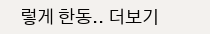렇게 한동.. 더보기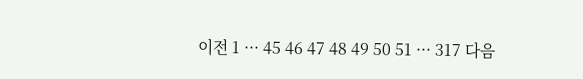이전 1 ··· 45 46 47 48 49 50 51 ··· 317 다음